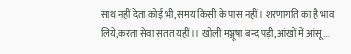साथ नहीं देता कोई भी,समय किसी के पास नहीं। शरणागति का है भाव लिये,करता सेवा सतत यहीं।। खोली मञ्जूषा बन्द पड़ी,आंखों में आंसू...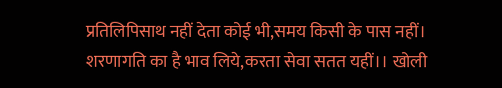प्रतिलिपिसाथ नहीं देता कोई भी,समय किसी के पास नहीं। शरणागति का है भाव लिये,करता सेवा सतत यहीं।। खोली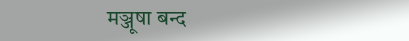मञ्जूषा बन्द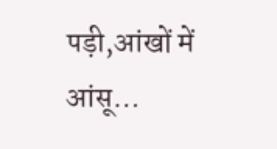पड़ी,आंखों में आंसू...